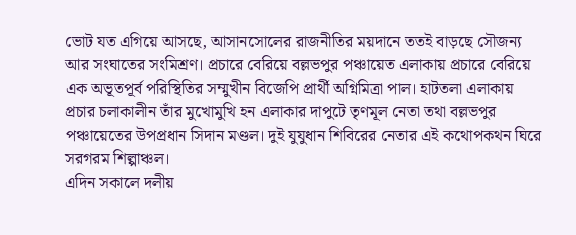ভোট যত এগিয়ে আসছে, আসানসোলের রাজনীতির ময়দানে ততই বাড়ছে সৌজন্য আর সংঘাতের সংমিশ্রণ। প্রচারে বেরিয়ে বল্লভপুর পঞ্চায়েত এলাকায় প্রচারে বেরিয়ে এক অভূতপূর্ব পরিস্থিতির সম্মুখীন বিজেপি প্রার্থী অগ্নিমিত্রা পাল। হাটতলা এলাকায় প্রচার চলাকালীন তাঁর মুখোমুখি হন এলাকার দাপুটে তৃণমূল নেতা তথা বল্লভপুর পঞ্চায়েতের উপপ্রধান সিদান মণ্ডল। দুই যুযুধান শিবিরের নেতার এই কথোপকথন ঘিরে সরগরম শিল্পাঞ্চল।
এদিন সকালে দলীয়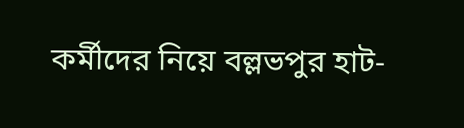কর্মীদের নিয়ে বল্লভপুর হাট-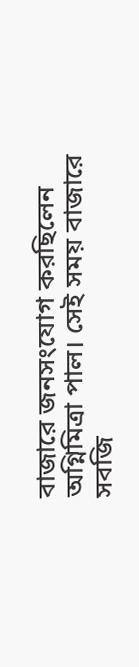বাজারে জনসংযোগ করছিলেন অগ্নিমিত্রা পাল। সেই সময় বাজারে সবজি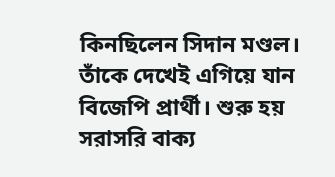কিনছিলেন সিদান মণ্ডল। তাঁকে দেখেই এগিয়ে যান বিজেপি প্রার্থী। শুরু হয় সরাসরি বাক্য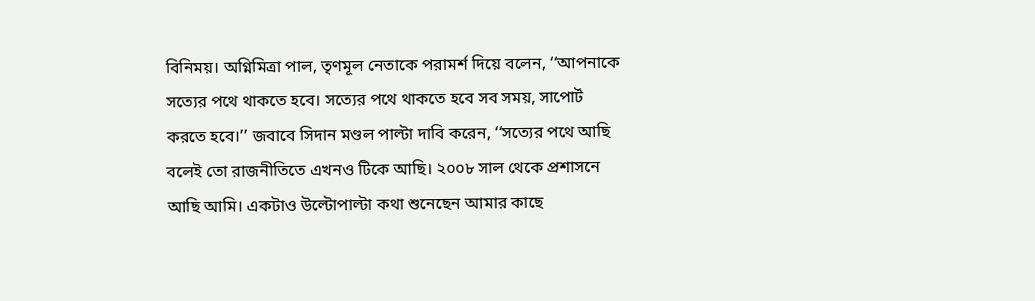বিনিময়। অগ্নিমিত্রা পাল, তৃণমূল নেতাকে পরামর্শ দিয়ে বলেন, ‘‘আপনাকে সত্যের পথে থাকতে হবে। সত্যের পথে থাকতে হবে সব সময়, সাপোর্ট করতে হবে।’’ জবাবে সিদান মণ্ডল পাল্টা দাবি করেন, ‘‘সত্যের পথে আছি বলেই তো রাজনীতিতে এখনও টিকে আছি। ২০০৮ সাল থেকে প্রশাসনে আছি আমি। একটাও উল্টোপাল্টা কথা শুনেছেন আমার কাছে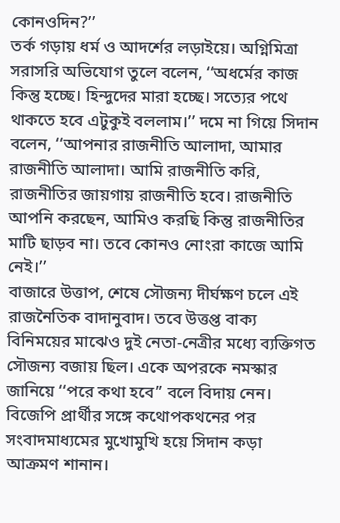কোনওদিন?’’
তর্ক গড়ায় ধর্ম ও আদর্শের লড়াইয়ে। অগ্নিমিত্রা সরাসরি অভিযোগ তুলে বলেন, ‘‘অধর্মের কাজ কিন্তু হচ্ছে। হিন্দুদের মারা হচ্ছে। সত্যের পথে থাকতে হবে এটুকুই বললাম।’’ দমে না গিয়ে সিদান বলেন, ‘‘আপনার রাজনীতি আলাদা, আমার রাজনীতি আলাদা। আমি রাজনীতি করি, রাজনীতির জায়গায় রাজনীতি হবে। রাজনীতি আপনি করছেন, আমিও করছি কিন্তু রাজনীতির মাটি ছাড়ব না। তবে কোনও নোংরা কাজে আমি নেই।’’
বাজারে উত্তাপ, শেষে সৌজন্য দীর্ঘক্ষণ চলে এই রাজনৈতিক বাদানুবাদ। তবে উত্তপ্ত বাক্য বিনিময়ের মাঝেও দুই নেতা-নেত্রীর মধ্যে ব্যক্তিগত সৌজন্য বজায় ছিল। একে অপরকে নমস্কার জানিয়ে ‘‘পরে কথা হবে’’ বলে বিদায় নেন। বিজেপি প্রার্থীর সঙ্গে কথোপকথনের পর সংবাদমাধ্যমের মুখোমুখি হয়ে সিদান কড়া আক্রমণ শানান।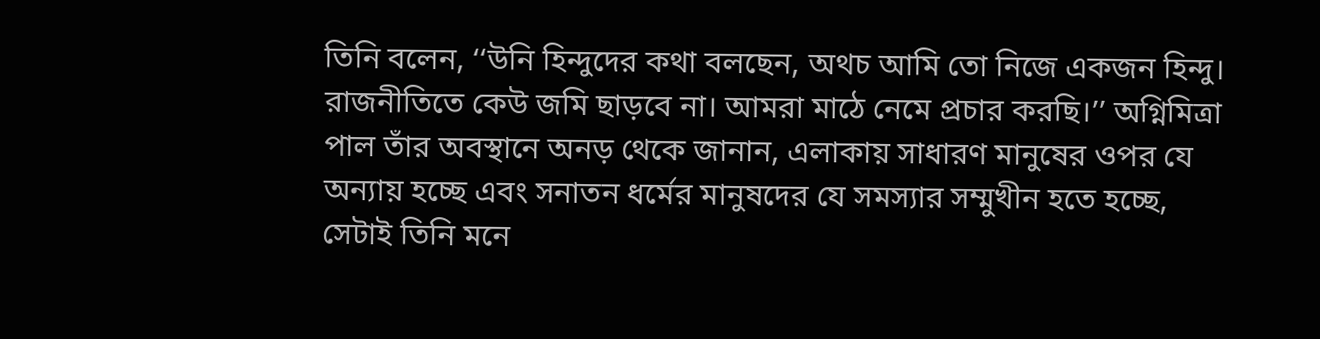তিনি বলেন, ‘‘উনি হিন্দুদের কথা বলছেন, অথচ আমি তো নিজে একজন হিন্দু। রাজনীতিতে কেউ জমি ছাড়বে না। আমরা মাঠে নেমে প্রচার করছি।’’ অগ্নিমিত্রা পাল তাঁর অবস্থানে অনড় থেকে জানান, এলাকায় সাধারণ মানুষের ওপর যে অন্যায় হচ্ছে এবং সনাতন ধর্মের মানুষদের যে সমস্যার সম্মুখীন হতে হচ্ছে, সেটাই তিনি মনে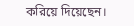করিয়ে দিয়েছেন।